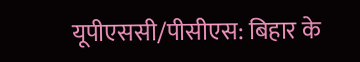यूपीएससी/पीसीएस: बिहार के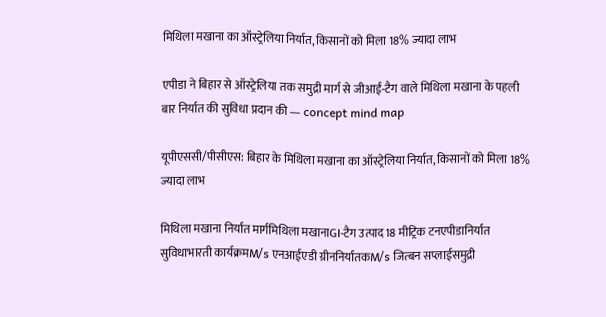मिथिला मखाना का ऑस्ट्रेलिया निर्यात, किसानों को मिला 18% ज्यादा लाभ

एपीडा ने बिहार से ऑस्ट्रेलिया तक समुद्री मार्ग से जीआई-टैग वाले मिथिला मखाना के पहली बार निर्यात की सुविधा प्रदान की — concept mind map

यूपीएससी/पीसीएस: बिहार के मिथिला मखाना का ऑस्ट्रेलिया निर्यात, किसानों को मिला 18% ज्यादा लाभ

मिथिला मखाना निर्यात मार्गमिथिला मखानाGI-टैग उत्पाद18 मीट्रिक टनएपीडानिर्यात सुविधाभारती कार्यक्रमM/s एनआईएडी ग्रीननिर्यातकM/s जित्बन सप्लाईसमुद्री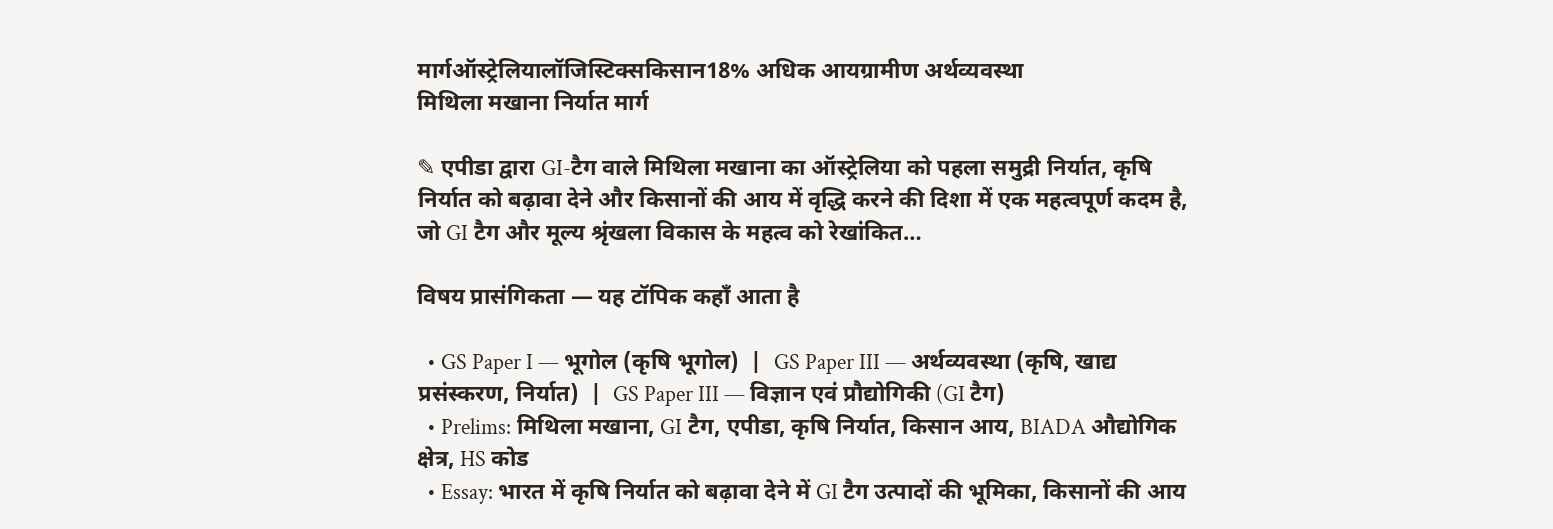मार्गऑस्ट्रेलियालॉजिस्टिक्सकिसान18% अधिक आयग्रामीण अर्थव्यवस्था
मिथिला मखाना निर्यात मार्ग

✎ एपीडा द्वारा GI-टैग वाले मिथिला मखाना का ऑस्ट्रेलिया को पहला समुद्री निर्यात, कृषि निर्यात को बढ़ावा देने और किसानों की आय में वृद्धि करने की दिशा में एक महत्वपूर्ण कदम है, जो GI टैग और मूल्य श्रृंखला विकास के महत्व को रेखांकित…

विषय प्रासंगिकता — यह टॉपिक कहाँ आता है

  • GS Paper I — भूगोल (कृषि भूगोल)  |  GS Paper III — अर्थव्यवस्था (कृषि, खाद्य प्रसंस्करण, निर्यात)  |  GS Paper III — विज्ञान एवं प्रौद्योगिकी (GI टैग)
  • Prelims: मिथिला मखाना, GI टैग, एपीडा, कृषि निर्यात, किसान आय, BIADA औद्योगिक क्षेत्र, HS कोड
  • Essay: भारत में कृषि निर्यात को बढ़ावा देने में GI टैग उत्पादों की भूमिका, किसानों की आय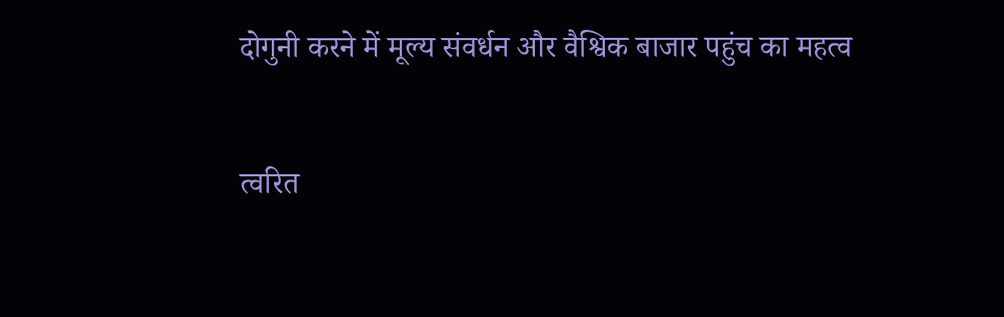दोगुनी करने में मूल्य संवर्धन और वैश्विक बाजार पहुंच का महत्व

त्वरित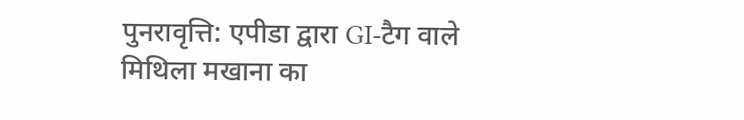पुनरावृत्ति: एपीडा द्वारा GI-टैग वाले मिथिला मखाना का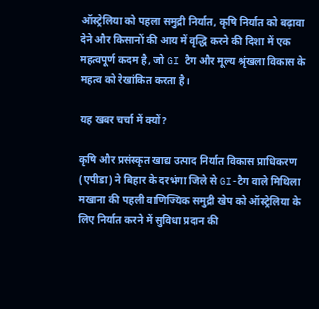ऑस्ट्रेलिया को पहला समुद्री निर्यात, कृषि निर्यात को बढ़ावा देने और किसानों की आय में वृद्धि करने की दिशा में एक महत्वपूर्ण कदम है, जो GI टैग और मूल्य श्रृंखला विकास के महत्व को रेखांकित करता है।

यह खबर चर्चा में क्यों?

कृषि और प्रसंस्कृत खाद्य उत्पाद निर्यात विकास प्राधिकरण (एपीडा) ने बिहार के दरभंगा जिले से GI-टैग वाले मिथिला मखाना की पहली वाणिज्यिक समुद्री खेप को ऑस्ट्रेलिया के लिए निर्यात करने में सुविधा प्रदान की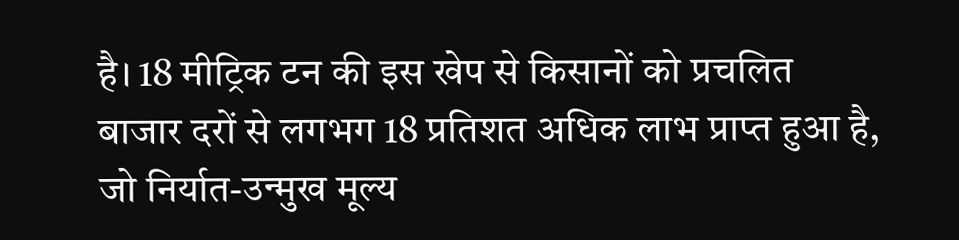है। 18 मीट्रिक टन की इस खेप से किसानों को प्रचलित बाजार दरों से लगभग 18 प्रतिशत अधिक लाभ प्राप्त हुआ है, जो निर्यात-उन्मुख मूल्य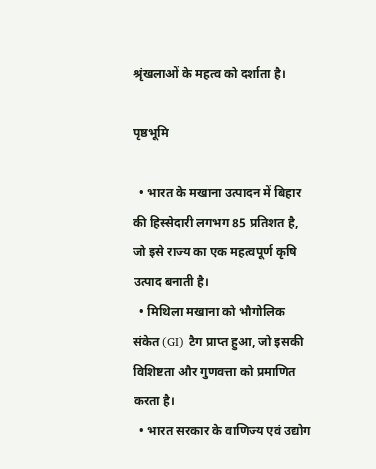श्रृंखलाओं के महत्व को दर्शाता है।

पृष्ठभूमि

  • भारत के मखाना उत्पादन में बिहार की हिस्सेदारी लगभग 85 प्रतिशत है, जो इसे राज्य का एक महत्वपूर्ण कृषि उत्पाद बनाती है।
  • मिथिला मखाना को भौगोलिक संकेत (GI) टैग प्राप्त हुआ, जो इसकी विशिष्टता और गुणवत्ता को प्रमाणित करता है।
  • भारत सरकार के वाणिज्य एवं उद्योग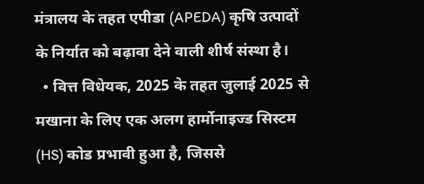मंत्रालय के तहत एपीडा (APEDA) कृषि उत्पादों के निर्यात को बढ़ावा देने वाली शीर्ष संस्था है।
  • वित्त विधेयक, 2025 के तहत जुलाई 2025 से मखाना के लिए एक अलग हार्मोनाइज्ड सिस्टम (HS) कोड प्रभावी हुआ है, जिससे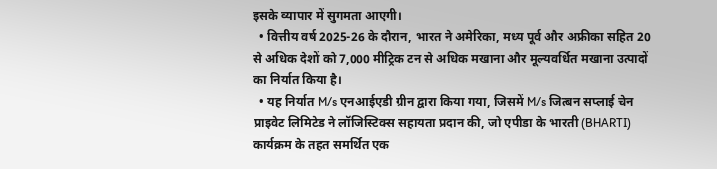इसके व्यापार में सुगमता आएगी।
  • वित्तीय वर्ष 2025-26 के दौरान, भारत ने अमेरिका, मध्य पूर्व और अफ्रीका सहित 20 से अधिक देशों को 7,000 मीट्रिक टन से अधिक मखाना और मूल्यवर्धित मखाना उत्पादों का निर्यात किया है।
  • यह निर्यात M/s एनआईएडी ग्रीन द्वारा किया गया, जिसमें M/s जित्बन सप्लाई चेन प्राइवेट लिमिटेड ने लॉजिस्टिक्स सहायता प्रदान की, जो एपीडा के भारती (BHARTI) कार्यक्रम के तहत समर्थित एक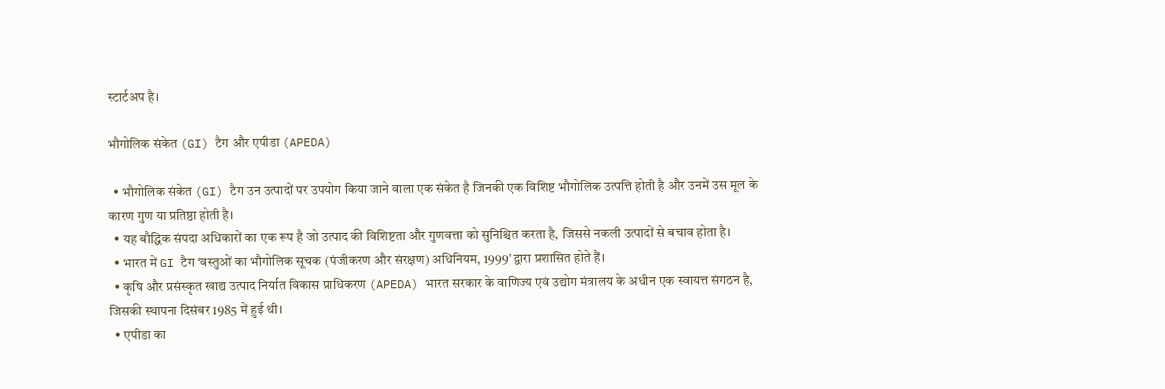स्टार्टअप है।

भौगोलिक संकेत (GI) टैग और एपीडा (APEDA)

  • भौगोलिक संकेत (GI) टैग उन उत्पादों पर उपयोग किया जाने वाला एक संकेत है जिनकी एक विशिष्ट भौगोलिक उत्पत्ति होती है और उनमें उस मूल के कारण गुण या प्रतिष्ठा होती है।
  • यह बौद्धिक संपदा अधिकारों का एक रूप है जो उत्पाद की विशिष्टता और गुणवत्ता को सुनिश्चित करता है, जिससे नकली उत्पादों से बचाव होता है।
  • भारत में GI टैग ‘वस्तुओं का भौगोलिक सूचक (पंजीकरण और संरक्षण) अधिनियम, 1999’ द्वारा प्रशासित होते हैं।
  • कृषि और प्रसंस्कृत खाद्य उत्पाद निर्यात विकास प्राधिकरण (APEDA) भारत सरकार के वाणिज्य एवं उद्योग मंत्रालय के अधीन एक स्वायत्त संगठन है, जिसकी स्थापना दिसंबर 1985 में हुई थी।
  • एपीडा का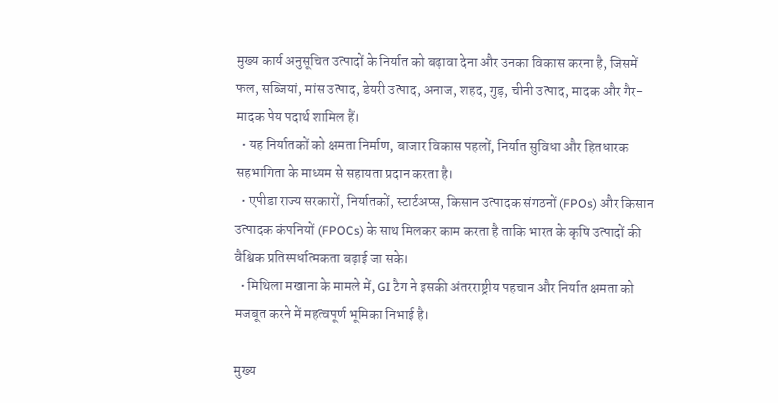मुख्य कार्य अनुसूचित उत्पादों के निर्यात को बढ़ावा देना और उनका विकास करना है, जिसमें फल, सब्जियां, मांस उत्पाद, डेयरी उत्पाद, अनाज, शहद, गुड़, चीनी उत्पाद, मादक और गैर-मादक पेय पदार्थ शामिल हैं।
  • यह निर्यातकों को क्षमता निर्माण, बाजार विकास पहलों, निर्यात सुविधा और हितधारक सहभागिता के माध्यम से सहायता प्रदान करता है।
  • एपीडा राज्य सरकारों, निर्यातकों, स्टार्टअप्स, किसान उत्पादक संगठनों (FPOs) और किसान उत्पादक कंपनियों (FPOCs) के साथ मिलकर काम करता है ताकि भारत के कृषि उत्पादों की वैश्विक प्रतिस्पर्धात्मकता बढ़ाई जा सके।
  • मिथिला मखाना के मामले में, GI टैग ने इसकी अंतरराष्ट्रीय पहचान और निर्यात क्षमता को मजबूत करने में महत्वपूर्ण भूमिका निभाई है।

मुख्य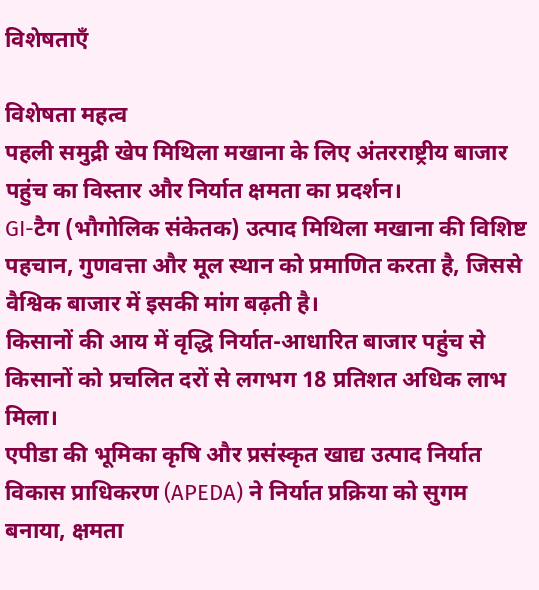विशेषताएँ

विशेषता महत्व
पहली समुद्री खेप मिथिला मखाना के लिए अंतरराष्ट्रीय बाजार पहुंच का विस्तार और निर्यात क्षमता का प्रदर्शन।
GI-टैग (भौगोलिक संकेतक) उत्पाद मिथिला मखाना की विशिष्ट पहचान, गुणवत्ता और मूल स्थान को प्रमाणित करता है, जिससे वैश्विक बाजार में इसकी मांग बढ़ती है।
किसानों की आय में वृद्धि निर्यात-आधारित बाजार पहुंच से किसानों को प्रचलित दरों से लगभग 18 प्रतिशत अधिक लाभ मिला।
एपीडा की भूमिका कृषि और प्रसंस्कृत खाद्य उत्पाद निर्यात विकास प्राधिकरण (APEDA) ने निर्यात प्रक्रिया को सुगम बनाया, क्षमता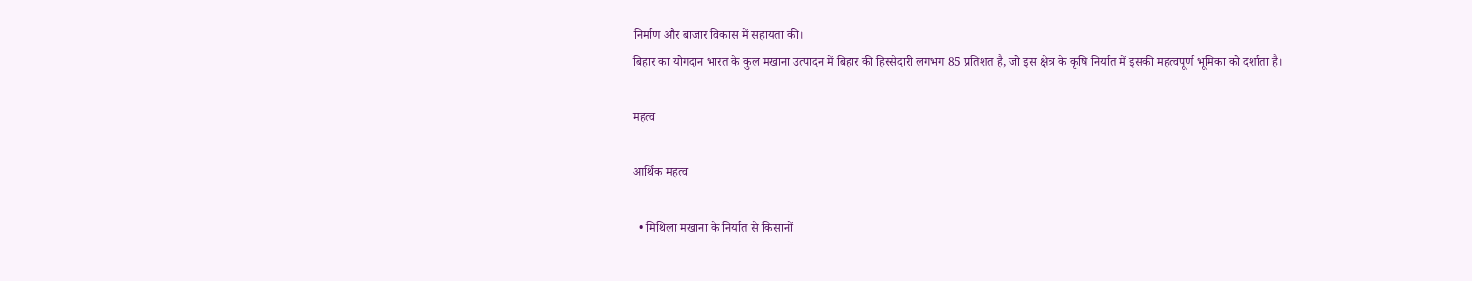निर्माण और बाजार विकास में सहायता की।
बिहार का योगदान भारत के कुल मखाना उत्पादन में बिहार की हिस्सेदारी लगभग 85 प्रतिशत है, जो इस क्षेत्र के कृषि निर्यात में इसकी महत्वपूर्ण भूमिका को दर्शाता है।

महत्व

आर्थिक महत्व

  • मिथिला मखाना के निर्यात से किसानों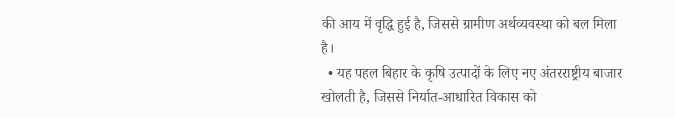की आय में वृद्धि हुई है, जिससे ग्रामीण अर्थव्यवस्था को बल मिला है।
  • यह पहल बिहार के कृषि उत्पादों के लिए नए अंतरराष्ट्रीय बाजार खोलती है, जिससे निर्यात-आधारित विकास को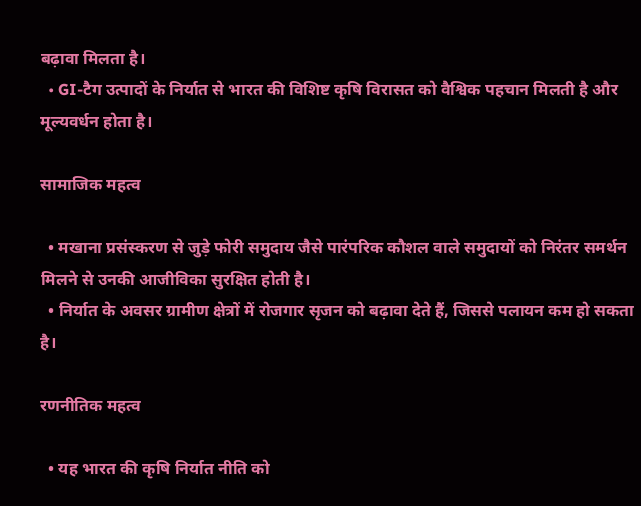बढ़ावा मिलता है।
  • GI-टैग उत्पादों के निर्यात से भारत की विशिष्ट कृषि विरासत को वैश्विक पहचान मिलती है और मूल्यवर्धन होता है।

सामाजिक महत्व

  • मखाना प्रसंस्करण से जुड़े फोरी समुदाय जैसे पारंपरिक कौशल वाले समुदायों को निरंतर समर्थन मिलने से उनकी आजीविका सुरक्षित होती है।
  • निर्यात के अवसर ग्रामीण क्षेत्रों में रोजगार सृजन को बढ़ावा देते हैं, जिससे पलायन कम हो सकता है।

रणनीतिक महत्व

  • यह भारत की कृषि निर्यात नीति को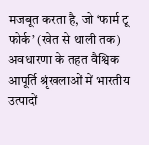मजबूत करता है, जो ‘फार्म टू फोर्क’ (खेत से थाली तक) अवधारणा के तहत वैश्विक आपूर्ति श्रृंखलाओं में भारतीय उत्पादों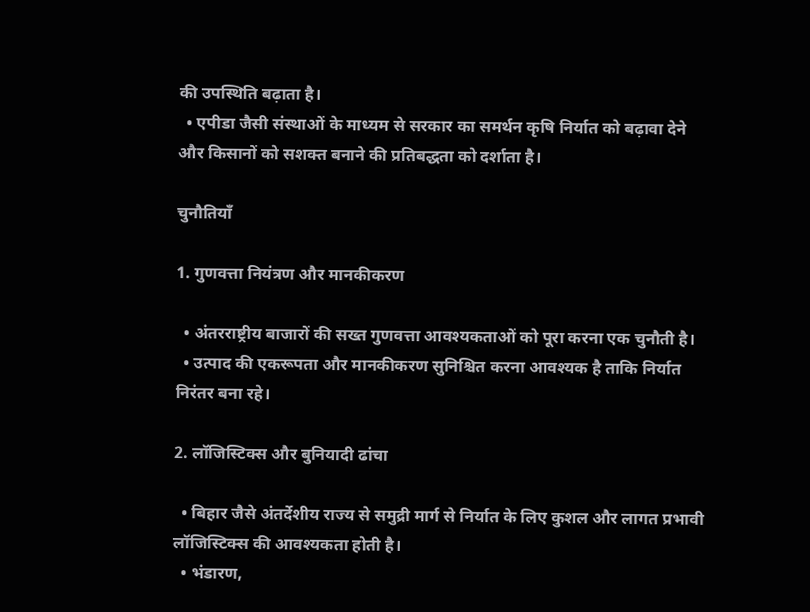की उपस्थिति बढ़ाता है।
  • एपीडा जैसी संस्थाओं के माध्यम से सरकार का समर्थन कृषि निर्यात को बढ़ावा देने और किसानों को सशक्त बनाने की प्रतिबद्धता को दर्शाता है।

चुनौतियाँ

1. गुणवत्ता नियंत्रण और मानकीकरण

  • अंतरराष्ट्रीय बाजारों की सख्त गुणवत्ता आवश्यकताओं को पूरा करना एक चुनौती है।
  • उत्पाद की एकरूपता और मानकीकरण सुनिश्चित करना आवश्यक है ताकि निर्यात निरंतर बना रहे।

2. लॉजिस्टिक्स और बुनियादी ढांचा

  • बिहार जैसे अंतर्देशीय राज्य से समुद्री मार्ग से निर्यात के लिए कुशल और लागत प्रभावी लॉजिस्टिक्स की आवश्यकता होती है।
  • भंडारण,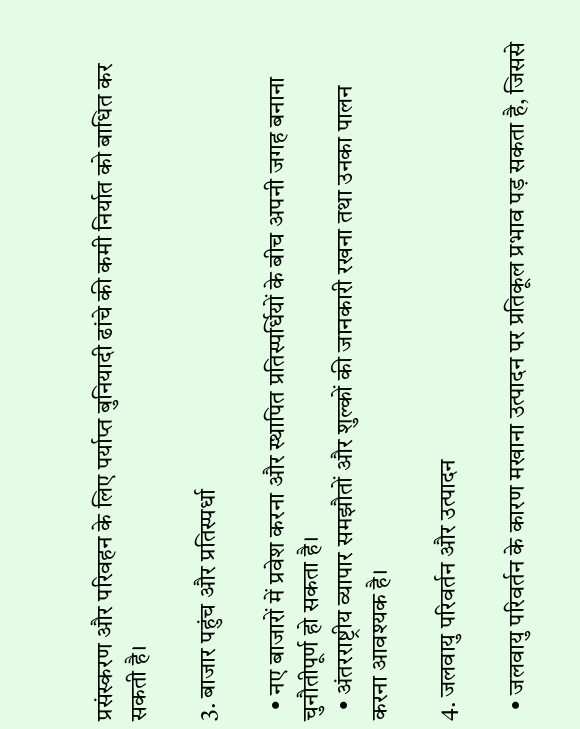प्रसंस्करण और परिवहन के लिए पर्याप्त बुनियादी ढांचे की कमी निर्यात को बाधित कर सकती है।

3. बाजार पहुंच और प्रतिस्पर्धा

  • नए बाजारों में प्रवेश करना और स्थापित प्रतिस्पर्धियों के बीच अपनी जगह बनाना चुनौतीपूर्ण हो सकता है।
  • अंतरराष्ट्रीय व्यापार समझौतों और शुल्कों की जानकारी रखना तथा उनका पालन करना आवश्यक है।

4. जलवायु परिवर्तन और उत्पादन

  • जलवायु परिवर्तन के कारण मखाना उत्पादन पर प्रतिकूल प्रभाव पड़ सकता है, जिससे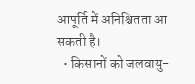आपूर्ति में अनिश्चितता आ सकती है।
  • किसानों को जलवायु-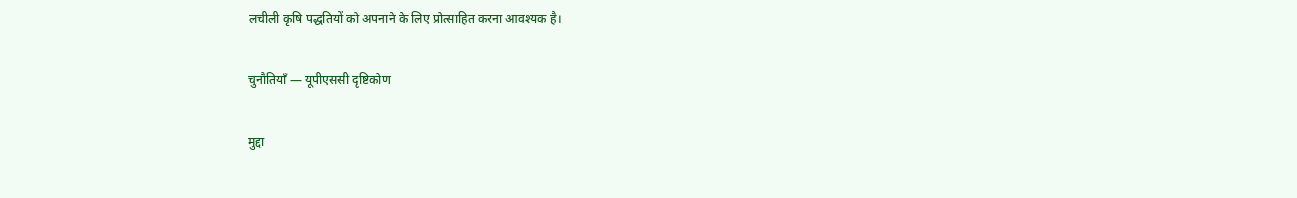लचीली कृषि पद्धतियों को अपनाने के लिए प्रोत्साहित करना आवश्यक है।

चुनौतियाँ — यूपीएससी दृष्टिकोण

मुद्दा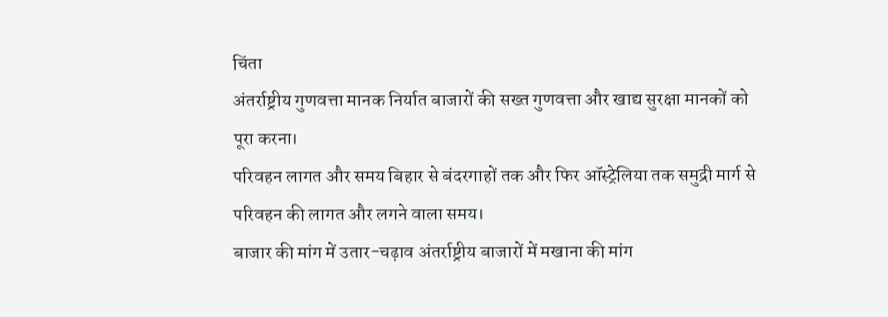चिंता
अंतर्राष्ट्रीय गुणवत्ता मानक निर्यात बाजारों की सख्त गुणवत्ता और खाद्य सुरक्षा मानकों को पूरा करना।
परिवहन लागत और समय बिहार से बंदरगाहों तक और फिर ऑस्ट्रेलिया तक समुद्री मार्ग से परिवहन की लागत और लगने वाला समय।
बाजार की मांग में उतार-चढ़ाव अंतर्राष्ट्रीय बाजारों में मखाना की मांग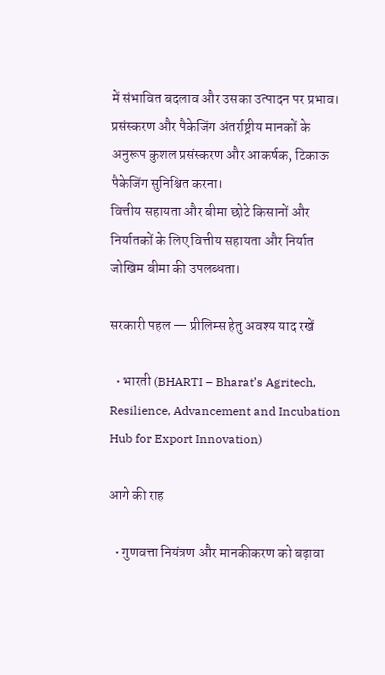में संभावित बदलाव और उसका उत्पादन पर प्रभाव।
प्रसंस्करण और पैकेजिंग अंतर्राष्ट्रीय मानकों के अनुरूप कुशल प्रसंस्करण और आकर्षक, टिकाऊ पैकेजिंग सुनिश्चित करना।
वित्तीय सहायता और बीमा छोटे किसानों और निर्यातकों के लिए वित्तीय सहायता और निर्यात जोखिम बीमा की उपलब्धता।

सरकारी पहल — प्रीलिम्स हेतु अवश्य याद रखें

  • भारती (BHARTI – Bharat’s Agritech, Resilience, Advancement and Incubation Hub for Export Innovation)

आगे की राह

  • गुणवत्ता नियंत्रण और मानकीकरण को बढ़ावा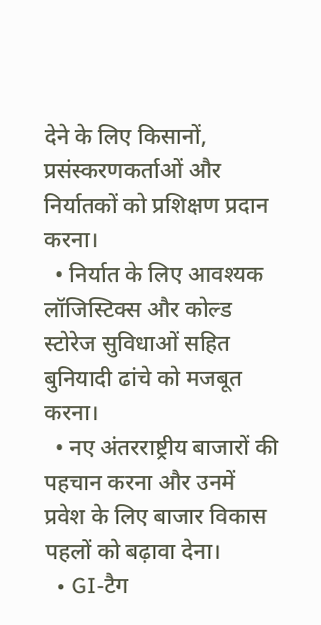देने के लिए किसानों, प्रसंस्करणकर्ताओं और निर्यातकों को प्रशिक्षण प्रदान करना।
  • निर्यात के लिए आवश्यक लॉजिस्टिक्स और कोल्ड स्टोरेज सुविधाओं सहित बुनियादी ढांचे को मजबूत करना।
  • नए अंतरराष्ट्रीय बाजारों की पहचान करना और उनमें प्रवेश के लिए बाजार विकास पहलों को बढ़ावा देना।
  • GI-टैग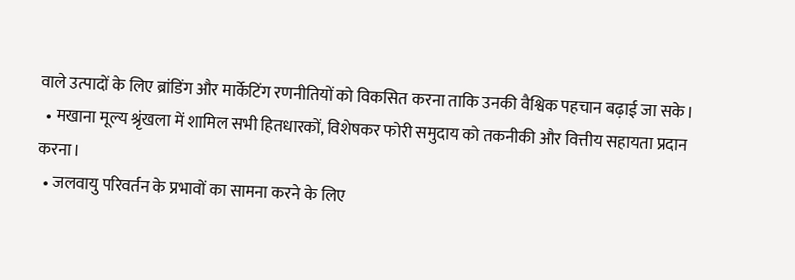वाले उत्पादों के लिए ब्रांडिंग और मार्केटिंग रणनीतियों को विकसित करना ताकि उनकी वैश्विक पहचान बढ़ाई जा सके।
  • मखाना मूल्य श्रृंखला में शामिल सभी हितधारकों, विशेषकर फोरी समुदाय को तकनीकी और वित्तीय सहायता प्रदान करना।
  • जलवायु परिवर्तन के प्रभावों का सामना करने के लिए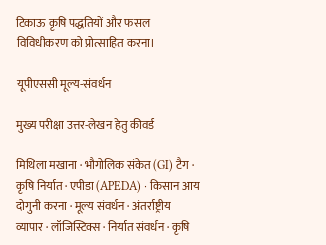टिकाऊ कृषि पद्धतियों और फसल विविधीकरण को प्रोत्साहित करना।

यूपीएससी मूल्य-संवर्धन

मुख्य परीक्षा उत्तर-लेखन हेतु कीवर्ड

मिथिला मखाना · भौगोलिक संकेत (GI) टैग · कृषि निर्यात · एपीडा (APEDA) · किसान आय दोगुनी करना · मूल्य संवर्धन · अंतर्राष्ट्रीय व्यापार · लॉजिस्टिक्स · निर्यात संवर्धन · कृषि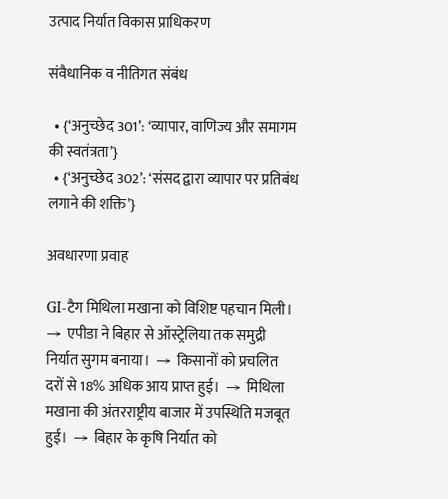उत्पाद निर्यात विकास प्राधिकरण

संवैधानिक व नीतिगत संबंध

  • {‘अनुच्छेद 301’: ‘व्यापार, वाणिज्य और समागम की स्वतंत्रता’}
  • {‘अनुच्छेद 302’: ‘संसद द्वारा व्यापार पर प्रतिबंध लगाने की शक्ति’}

अवधारणा प्रवाह

GI-टैग मिथिला मखाना को विशिष्ट पहचान मिली।  →  एपीडा ने बिहार से ऑस्ट्रेलिया तक समुद्री निर्यात सुगम बनाया।  →  किसानों को प्रचलित दरों से 18% अधिक आय प्राप्त हुई।  →  मिथिला मखाना की अंतरराष्ट्रीय बाजार में उपस्थिति मजबूत हुई।  →  बिहार के कृषि निर्यात को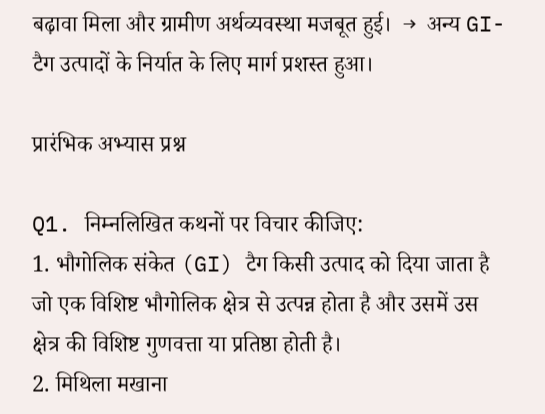बढ़ावा मिला और ग्रामीण अर्थव्यवस्था मजबूत हुई।  →  अन्य GI-टैग उत्पादों के निर्यात के लिए मार्ग प्रशस्त हुआ।

प्रारंभिक अभ्यास प्रश्न

Q1. निम्नलिखित कथनों पर विचार कीजिए:
1. भौगोलिक संकेत (GI) टैग किसी उत्पाद को दिया जाता है जो एक विशिष्ट भौगोलिक क्षेत्र से उत्पन्न होता है और उसमें उस क्षेत्र की विशिष्ट गुणवत्ता या प्रतिष्ठा होती है।
2. मिथिला मखाना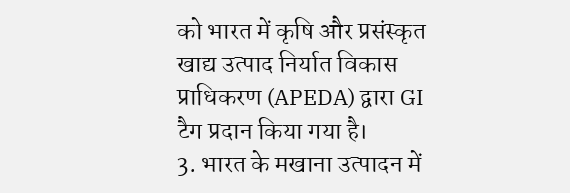को भारत में कृषि और प्रसंस्कृत खाद्य उत्पाद निर्यात विकास प्राधिकरण (APEDA) द्वारा GI टैग प्रदान किया गया है।
3. भारत के मखाना उत्पादन में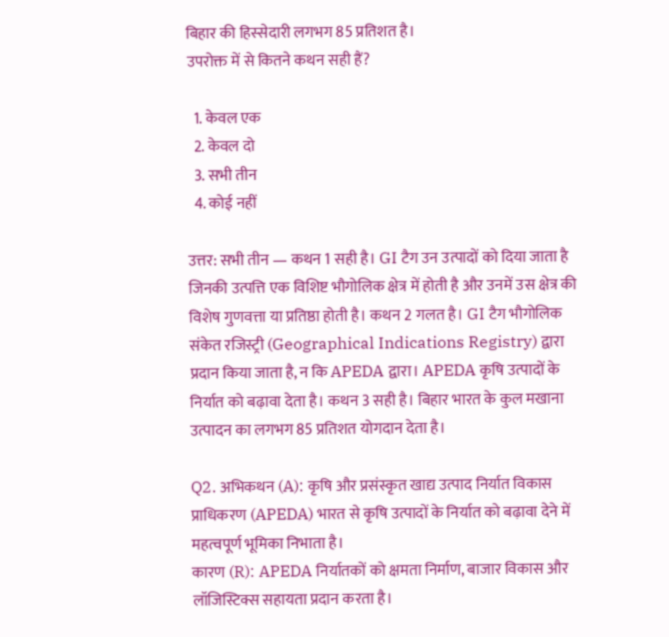बिहार की हिस्सेदारी लगभग 85 प्रतिशत है।
उपरोक्त में से कितने कथन सही हैं?

  1. केवल एक
  2. केवल दो
  3. सभी तीन
  4. कोई नहीं

उत्तर: सभी तीन — कथन 1 सही है। GI टैग उन उत्पादों को दिया जाता है जिनकी उत्पत्ति एक विशिष्ट भौगोलिक क्षेत्र में होती है और उनमें उस क्षेत्र की विशेष गुणवत्ता या प्रतिष्ठा होती है। कथन 2 गलत है। GI टैग भौगोलिक संकेत रजिस्ट्री (Geographical Indications Registry) द्वारा प्रदान किया जाता है, न कि APEDA द्वारा। APEDA कृषि उत्पादों के निर्यात को बढ़ावा देता है। कथन 3 सही है। बिहार भारत के कुल मखाना उत्पादन का लगभग 85 प्रतिशत योगदान देता है।

Q2. अभिकथन (A): कृषि और प्रसंस्कृत खाद्य उत्पाद निर्यात विकास प्राधिकरण (APEDA) भारत से कृषि उत्पादों के निर्यात को बढ़ावा देने में महत्वपूर्ण भूमिका निभाता है।
कारण (R): APEDA निर्यातकों को क्षमता निर्माण, बाजार विकास और लॉजिस्टिक्स सहायता प्रदान करता है।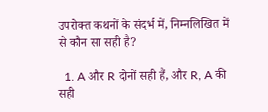उपरोक्त कथनों के संदर्भ में, निम्नलिखित में से कौन सा सही है?

  1. A और R दोनों सही हैं, और R, A की सही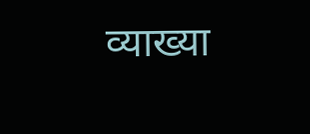व्याख्या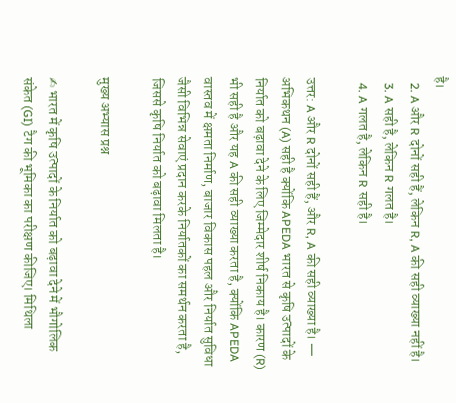है।
  2. A और R दोनों सही हैं, लेकिन R, A की सही व्याख्या नहीं है।
  3. A सही है, लेकिन R गलत है।
  4. A गलत है, लेकिन R सही है।

उत्तर: A और R दोनों सही हैं, और R, A की सही व्याख्या है। — अभिकथन (A) सही है क्योंकि APEDA भारत से कृषि उत्पादों के निर्यात को बढ़ावा देने के लिए जिम्मेदार शीर्ष निकाय है। कारण (R) भी सही है और यह A की सही व्याख्या करता है, क्योंकि APEDA वास्तव में क्षमता निर्माण, बाजार विकास पहल और निर्यात सुविधा जैसी विभिन्न सेवाएं प्रदान करके निर्यातकों का समर्थन करता है, जिससे कृषि निर्यात को बढ़ावा मिलता है।

मुख्य अभ्यास प्रश्न

✍ भारत में कृषि उत्पादों के निर्यात को बढ़ावा देने में भौगोलिक संकेत (GI) टैग की भूमिका का परीक्षण कीजिए। मिथिला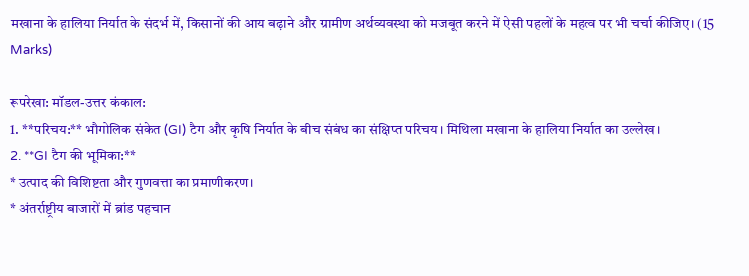मखाना के हालिया निर्यात के संदर्भ में, किसानों की आय बढ़ाने और ग्रामीण अर्थव्यवस्था को मजबूत करने में ऐसी पहलों के महत्व पर भी चर्चा कीजिए। (15 Marks)

रूपरेखा: मॉडल-उत्तर कंकाल:
1. **परिचय:** भौगोलिक संकेत (GI) टैग और कृषि निर्यात के बीच संबंध का संक्षिप्त परिचय। मिथिला मखाना के हालिया निर्यात का उल्लेख।
2. **GI टैग की भूमिका:**
* उत्पाद की विशिष्टता और गुणवत्ता का प्रमाणीकरण।
* अंतर्राष्ट्रीय बाजारों में ब्रांड पहचान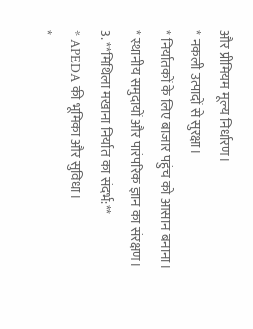और प्रीमियम मूल्य निर्धारण।
* नकली उत्पादों से सुरक्षा।
* निर्यातकों के लिए बाजार पहुंच को आसान बनाना।
* स्थानीय समुदायों और पारंपरिक ज्ञान का संरक्षण।
3. **मिथिला मखाना निर्यात का संदर्भ:**
* APEDA की भूमिका और सुविधा।
*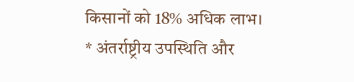किसानों को 18% अधिक लाभ।
* अंतर्राष्ट्रीय उपस्थिति और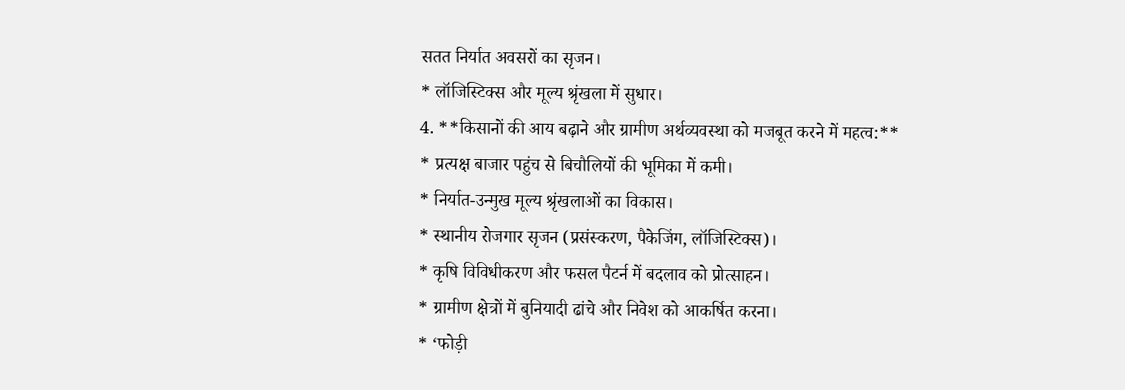सतत निर्यात अवसरों का सृजन।
* लॉजिस्टिक्स और मूल्य श्रृंखला में सुधार।
4. **किसानों की आय बढ़ाने और ग्रामीण अर्थव्यवस्था को मजबूत करने में महत्व:**
* प्रत्यक्ष बाजार पहुंच से बिचौलियों की भूमिका में कमी।
* निर्यात-उन्मुख मूल्य श्रृंखलाओं का विकास।
* स्थानीय रोजगार सृजन (प्रसंस्करण, पैकेजिंग, लॉजिस्टिक्स)।
* कृषि विविधीकरण और फसल पैटर्न में बदलाव को प्रोत्साहन।
* ग्रामीण क्षेत्रों में बुनियादी ढांचे और निवेश को आकर्षित करना।
* ‘फोड़ी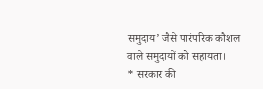समुदाय’ जैसे पारंपरिक कौशल वाले समुदायों को सहायता।
* सरकार की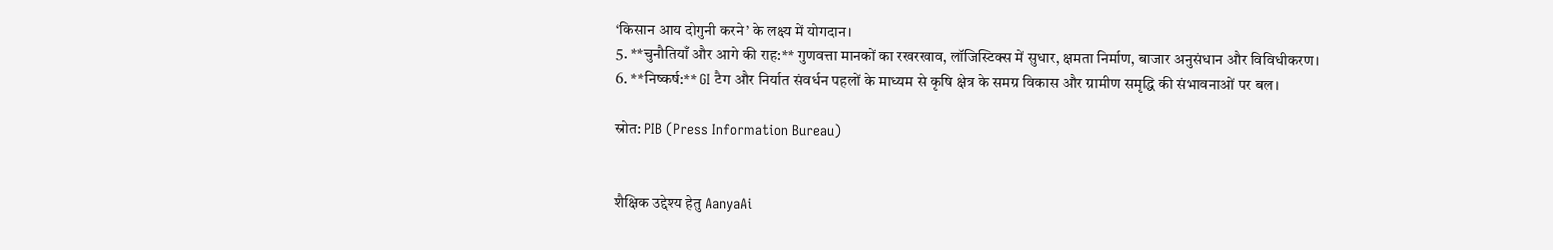‘किसान आय दोगुनी करने’ के लक्ष्य में योगदान।
5. **चुनौतियाँ और आगे की राह:** गुणवत्ता मानकों का रखरखाव, लॉजिस्टिक्स में सुधार, क्षमता निर्माण, बाजार अनुसंधान और विविधीकरण।
6. **निष्कर्ष:** GI टैग और निर्यात संवर्धन पहलों के माध्यम से कृषि क्षेत्र के समग्र विकास और ग्रामीण समृद्धि की संभावनाओं पर बल।

स्रोत: PIB (Press Information Bureau)


शैक्षिक उद्देश्य हेतु AanyaAi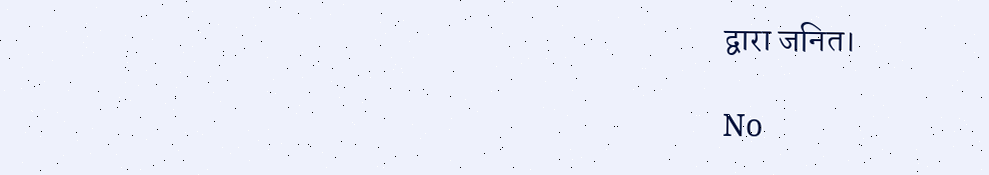द्वारा जनित।

No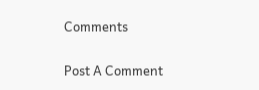Comments

Post A Comment